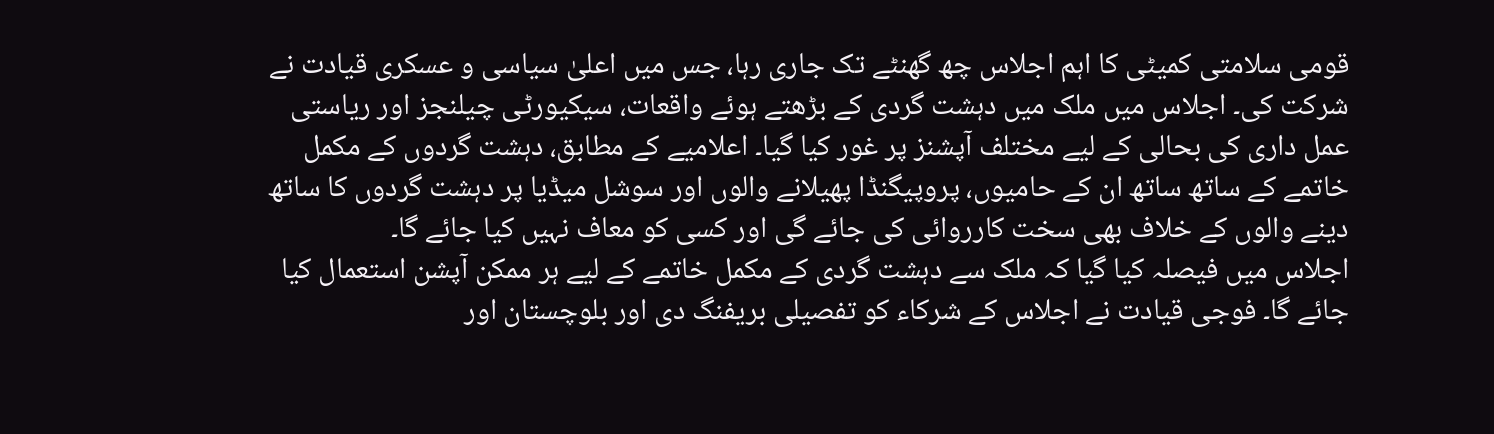قومی سلامتی کمیٹی کا اہم اجلاس چھ گھنٹے تک جاری رہا، جس میں اعلیٰ سیاسی و عسکری قیادت نے شرکت کی۔ اجلاس میں ملک میں دہشت گردی کے بڑھتے ہوئے واقعات، سیکیورٹی چیلنجز اور ریاستی عمل داری کی بحالی کے لیے مختلف آپشنز پر غور کیا گیا۔ اعلامیے کے مطابق، دہشت گردوں کے مکمل خاتمے کے ساتھ ساتھ ان کے حامیوں، پروپیگنڈا پھیلانے والوں اور سوشل میڈیا پر دہشت گردوں کا ساتھ دینے والوں کے خلاف بھی سخت کارروائی کی جائے گی اور کسی کو معاف نہیں کیا جائے گا۔
اجلاس میں فیصلہ کیا گیا کہ ملک سے دہشت گردی کے مکمل خاتمے کے لیے ہر ممکن آپشن استعمال کیا جائے گا۔ فوجی قیادت نے اجلاس کے شرکاء کو تفصیلی بریفنگ دی اور بلوچستان اور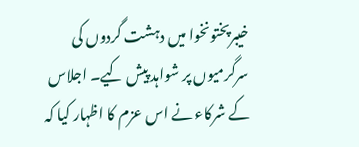خیبرپختونخوا میں دہشت گردوں کی سرگرمیوں پر شواہد پیش کیے۔ اجلاس کے شرکاء نے اس عزم کا اظہار کیا کہ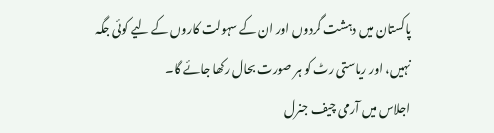پاکستان میں دہشت گردوں اور ان کے سہولت کاروں کے لیے کوئی جگہ نہیں، اور ریاستی رٹ کو ہر صورت بحال رکھا جائے گا۔
اجلاس میں آرمی چیف جنرل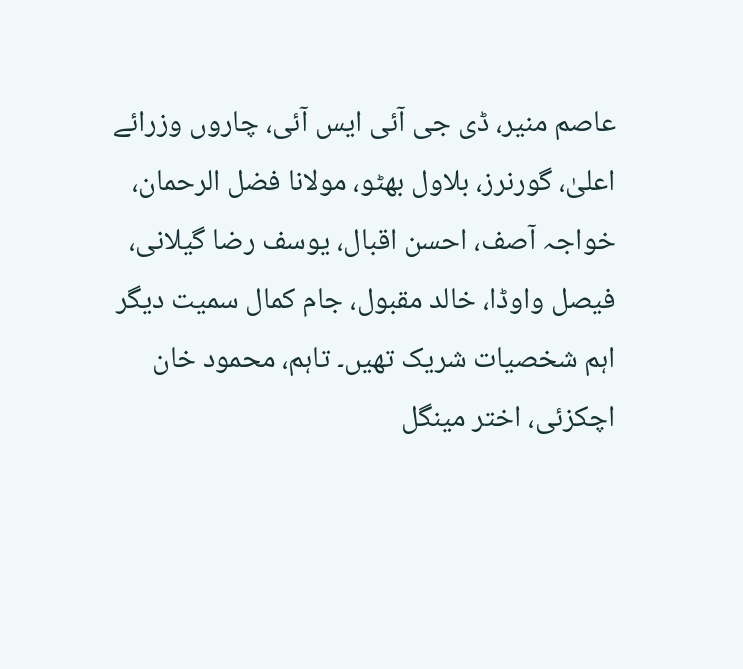عاصم منیر، ڈی جی آئی ایس آئی، چاروں وزرائے اعلیٰ، گورنرز، بلاول بھٹو، مولانا فضل الرحمان، خواجہ آصف، احسن اقبال، یوسف رضا گیلانی، فیصل واوڈا، خالد مقبول، جام کمال سمیت دیگر اہم شخصیات شریک تھیں۔ تاہم، محمود خان اچکزئی، اختر مینگل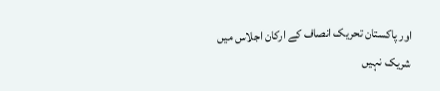اور پاکستان تحریک انصاف کے ارکان اجلاس میں شریک نہیں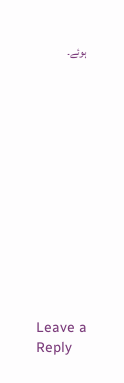ہوئے۔













Leave a Reply